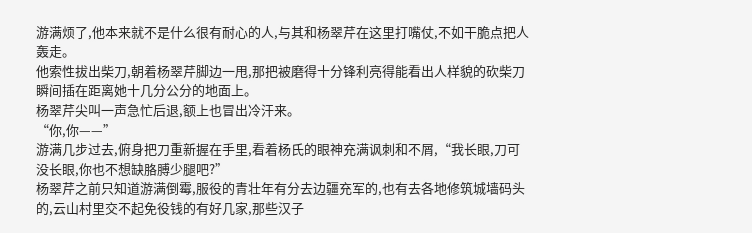游满烦了,他本来就不是什么很有耐心的人,与其和杨翠芹在这里打嘴仗,不如干脆点把人轰走。
他索性拔出柴刀,朝着杨翠芹脚边一甩,那把被磨得十分锋利亮得能看出人样貌的砍柴刀瞬间插在距离她十几分公分的地面上。
杨翠芹尖叫一声急忙后退,额上也冒出冷汗来。
“你,你——”
游满几步过去,俯身把刀重新握在手里,看着杨氏的眼神充满讽刺和不屑,“我长眼,刀可没长眼,你也不想缺胳膊少腿吧?”
杨翠芹之前只知道游满倒霉,服役的青壮年有分去边疆充军的,也有去各地修筑城墙码头的,云山村里交不起免役钱的有好几家,那些汉子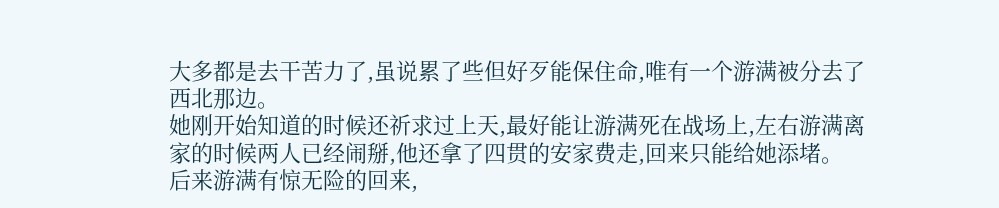大多都是去干苦力了,虽说累了些但好歹能保住命,唯有一个游满被分去了西北那边。
她刚开始知道的时候还祈求过上天,最好能让游满死在战场上,左右游满离家的时候两人已经闹掰,他还拿了四贯的安家费走,回来只能给她添堵。
后来游满有惊无险的回来,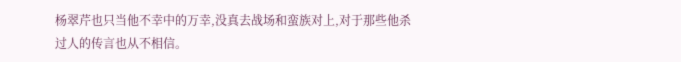杨翠芹也只当他不幸中的万幸,没真去战场和蛮族对上,对于那些他杀过人的传言也从不相信。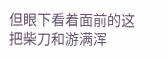但眼下看着面前的这把柴刀和游满浑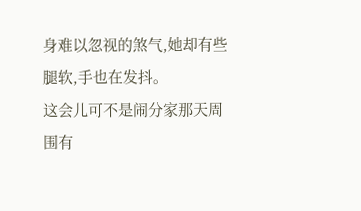身难以忽视的煞气,她却有些腿软,手也在发抖。
这会儿可不是闹分家那天周围有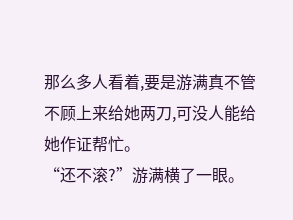那么多人看着,要是游满真不管不顾上来给她两刀,可没人能给她作证帮忙。
“还不滚?”游满横了一眼。